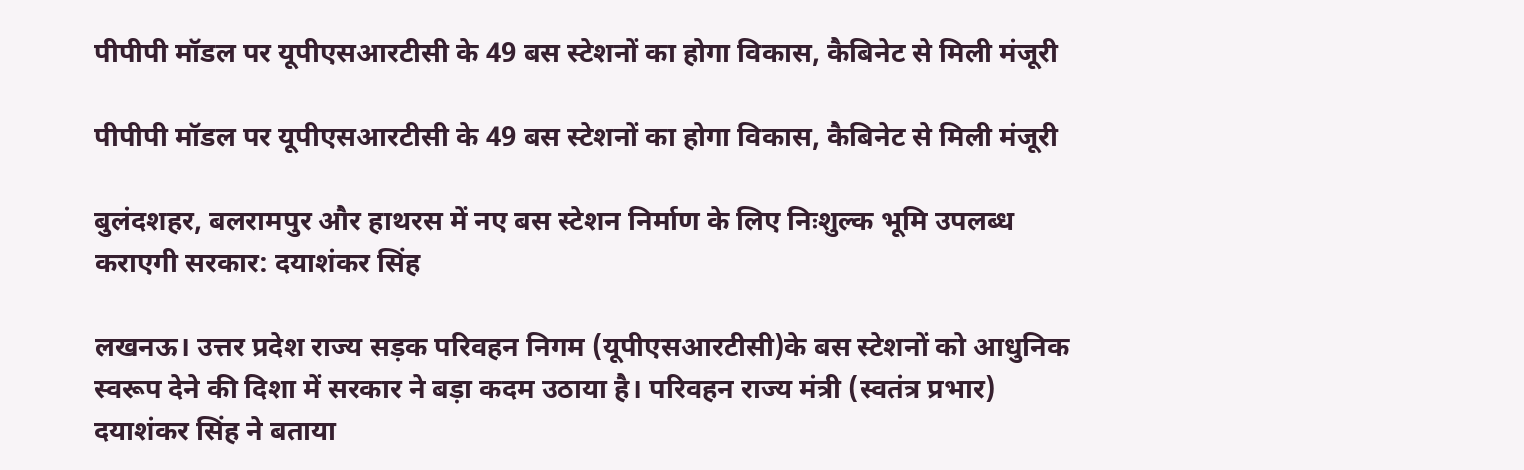पीपीपी मॉडल पर यूपीएसआरटीसी के 49 बस स्टेशनों का होगा विकास, कैबिनेट से मिली मंजूरी

पीपीपी मॉडल पर यूपीएसआरटीसी के 49 बस स्टेशनों का होगा विकास, कैबिनेट से मिली मंजूरी

बुलंदशहर, बलरामपुर और हाथरस में नए बस स्टेशन निर्माण के लिए निःशुल्क भूमि उपलब्ध कराएगी सरकार: दयाशंकर सिंह

लखनऊ। उत्तर प्रदेश राज्य सड़क परिवहन निगम (यूपीएसआरटीसी)के बस स्टेशनों को आधुनिक स्वरूप देने की दिशा में सरकार ने बड़ा कदम उठाया है। परिवहन राज्य मंत्री (स्वतंत्र प्रभार) दयाशंकर सिंह ने बताया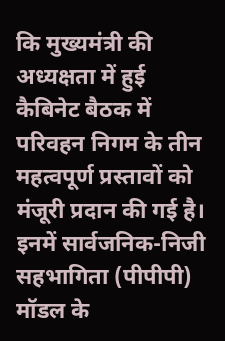कि मुख्यमंत्री की अध्यक्षता में हुई कैबिनेट बैठक में परिवहन निगम के तीन महत्वपूर्ण प्रस्तावों को मंजूरी प्रदान की गई है। इनमें सार्वजनिक-निजी सहभागिता (पीपीपी) मॉडल के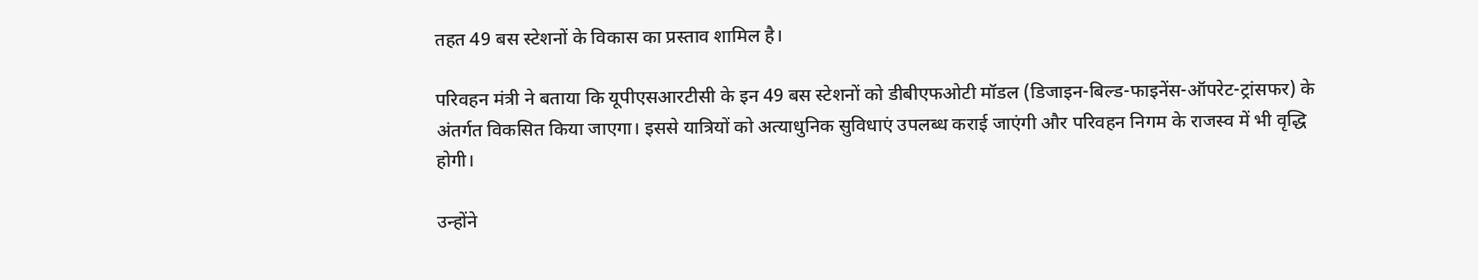तहत 49 बस स्टेशनों के विकास का प्रस्ताव शामिल है।

परिवहन मंत्री ने बताया कि यूपीएसआरटीसी के इन 49 बस स्टेशनों को डीबीएफओटी मॉडल (डिजाइन-बिल्ड-फाइनेंस-ऑपरेट-ट्रांसफर) के अंतर्गत विकसित किया जाएगा। इससे यात्रियों को अत्याधुनिक सुविधाएं उपलब्ध कराई जाएंगी और परिवहन निगम के राजस्व में भी वृद्धि होगी।

उन्होंने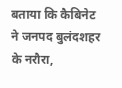बताया कि कैबिनेट ने जनपद बुलंदशहर के नरौरा,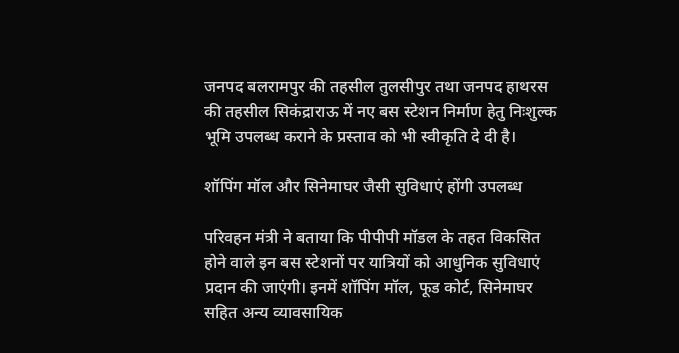जनपद बलरामपुर की तहसील तुलसीपुर तथा जनपद हाथरस की तहसील सिकंद्राराऊ में नए बस स्टेशन निर्माण हेतु निःशुल्क भूमि उपलब्ध कराने के प्रस्ताव को भी स्वीकृति दे दी है।

शॉपिंग मॉल और सिनेमाघर जैसी सुविधाएं होंगी उपलब्ध

परिवहन मंत्री ने बताया कि पीपीपी मॉडल के तहत विकसित होने वाले इन बस स्टेशनों पर यात्रियों को आधुनिक सुविधाएं प्रदान की जाएंगी। इनमें शॉपिंग मॉल, फूड कोर्ट, सिनेमाघर सहित अन्य व्यावसायिक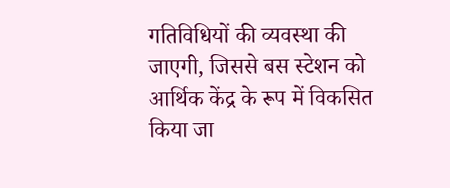गतिविधियों की व्यवस्था की जाएगी, जिससे बस स्टेशन को आर्थिक केंद्र के रूप में विकसित किया जा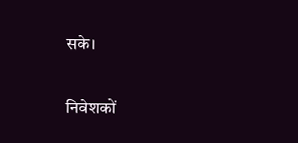सके।

निवेशकों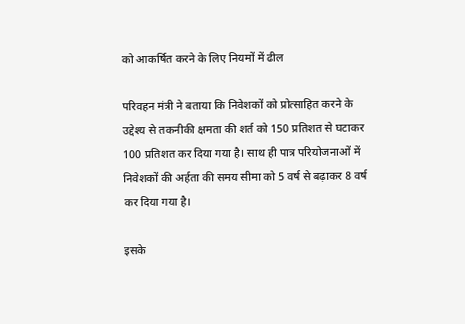को आकर्षित करने के लिए नियमों में ढील

परिवहन मंत्री ने बताया कि निवेशकों को प्रोत्साहित करने के उद्देश्य से तकनीकी क्षमता की शर्त को 150 प्रतिशत से घटाकर 100 प्रतिशत कर दिया गया है। साथ ही पात्र परियोजनाओं में निवेशकों की अर्हता की समय सीमा को 5 वर्ष से बढ़ाकर 8 वर्ष कर दिया गया है।

इसके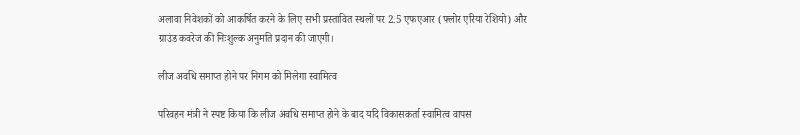अलावा निवेशकों को आकर्षित करने के लिए सभी प्रस्तावित स्थलों पर 2.5 एफएआर (फ्लोर एरिया रेशियो) और ग्राउंड कवरेज की निःशुल्क अनुमति प्रदान की जाएगी।

लीज अवधि समाप्त होने पर निगम को मिलेगा स्वामित्व

परिवहन मंत्री ने स्पष्ट किया कि लीज अवधि समाप्त होने के बाद यदि विकासकर्ता स्वामित्व वापस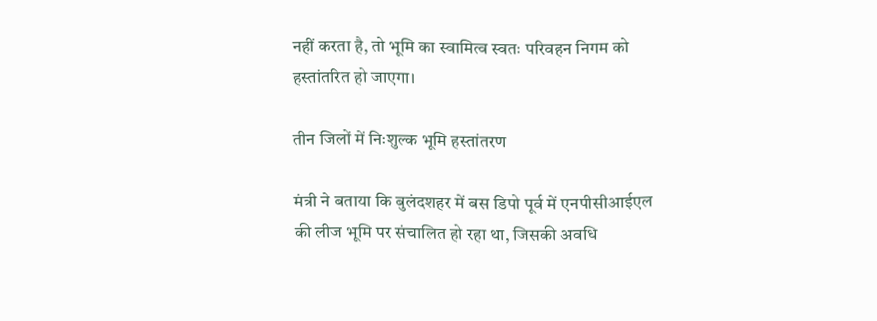नहीं करता है, तो भूमि का स्वामित्व स्वतः परिवहन निगम को हस्तांतरित हो जाएगा।

तीन जिलों में निःशुल्क भूमि हस्तांतरण

मंत्री ने बताया कि बुलंदशहर में बस डिपो पूर्व में एनपीसीआईएल की लीज भूमि पर संचालित हो रहा था, जिसकी अवधि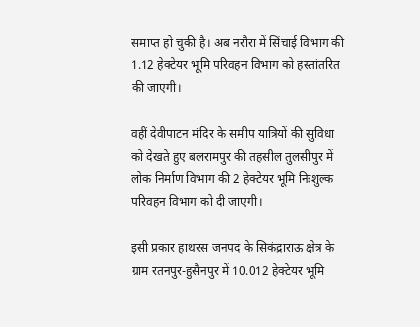समाप्त हो चुकी है। अब नरौरा में सिंचाई विभाग की 1.12 हेक्टेयर भूमि परिवहन विभाग को हस्तांतरित की जाएगी।

वहीं देवीपाटन मंदिर के समीप यात्रियों की सुविधा को देखते हुए बलरामपुर की तहसील तुलसीपुर में लोक निर्माण विभाग की 2 हेक्टेयर भूमि निःशुल्क परिवहन विभाग को दी जाएगी।

इसी प्रकार हाथरस जनपद के सिकंद्राराऊ क्षेत्र के ग्राम रतनपुर-हुसैनपुर में 10.012 हेक्टेयर भूमि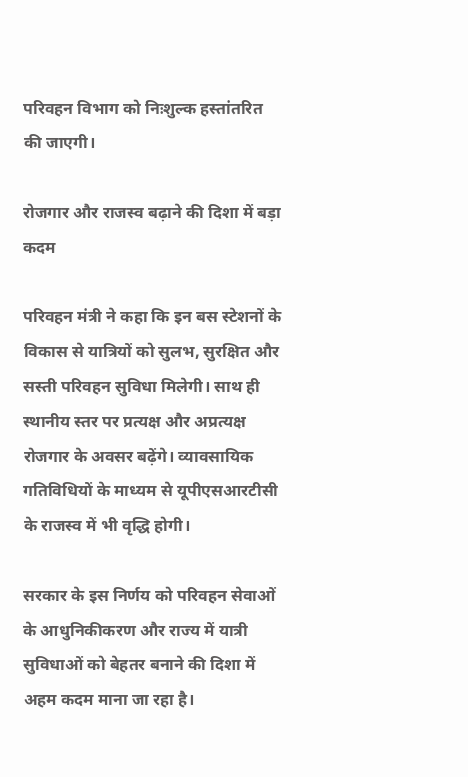परिवहन विभाग को निःशुल्क हस्तांतरित की जाएगी।

रोजगार और राजस्व बढ़ाने की दिशा में बड़ा कदम

परिवहन मंत्री ने कहा कि इन बस स्टेशनों के विकास से यात्रियों को सुलभ, सुरक्षित और सस्ती परिवहन सुविधा मिलेगी। साथ ही स्थानीय स्तर पर प्रत्यक्ष और अप्रत्यक्ष रोजगार के अवसर बढ़ेंगे। व्यावसायिक गतिविधियों के माध्यम से यूपीएसआरटीसी के राजस्व में भी वृद्धि होगी।

सरकार के इस निर्णय को परिवहन सेवाओं के आधुनिकीकरण और राज्य में यात्री सुविधाओं को बेहतर बनाने की दिशा में अहम कदम माना जा रहा है।